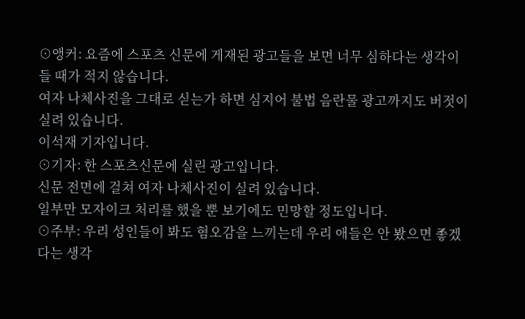⊙앵커: 요즘에 스포츠 신문에 게재된 광고들을 보면 너무 심하다는 생각이 들 때가 적지 않습니다.
여자 나체사진을 그대로 싣는가 하면 심지어 불법 음란물 광고까지도 버젓이 실려 있습니다.
이석재 기자입니다.
⊙기자: 한 스포츠신문에 실린 광고입니다.
신문 전면에 걸쳐 여자 나체사진이 실려 있습니다.
일부만 모자이크 처리를 했을 뿐 보기에도 민망할 정도입니다.
⊙주부: 우리 성인들이 봐도 혐오감을 느끼는데 우리 애들은 안 봤으면 좋겠다는 생각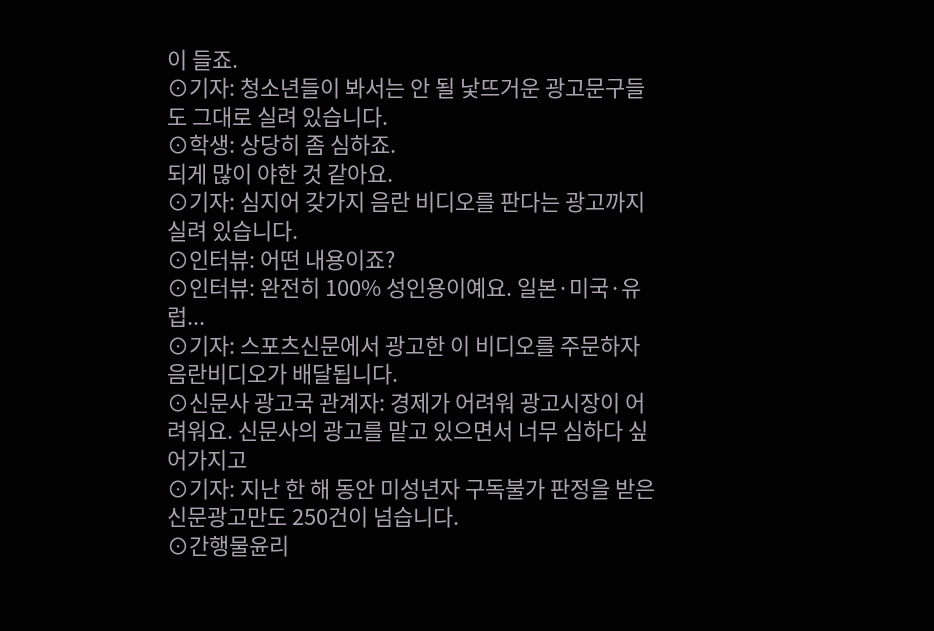이 들죠.
⊙기자: 청소년들이 봐서는 안 될 낯뜨거운 광고문구들도 그대로 실려 있습니다.
⊙학생: 상당히 좀 심하죠.
되게 많이 야한 것 같아요.
⊙기자: 심지어 갖가지 음란 비디오를 판다는 광고까지 실려 있습니다.
⊙인터뷰: 어떤 내용이죠?
⊙인터뷰: 완전히 100% 성인용이예요. 일본·미국·유럽...
⊙기자: 스포츠신문에서 광고한 이 비디오를 주문하자 음란비디오가 배달됩니다.
⊙신문사 광고국 관계자: 경제가 어려워 광고시장이 어려워요. 신문사의 광고를 맡고 있으면서 너무 심하다 싶어가지고
⊙기자: 지난 한 해 동안 미성년자 구독불가 판정을 받은 신문광고만도 250건이 넘습니다.
⊙간행물윤리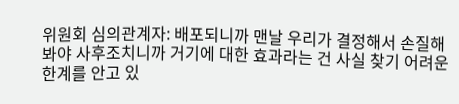위원회 심의관계자: 배포되니까 맨날 우리가 결정해서 손질해 봐야 사후조치니까 거기에 대한 효과라는 건 사실 찾기 어려운 한계를 안고 있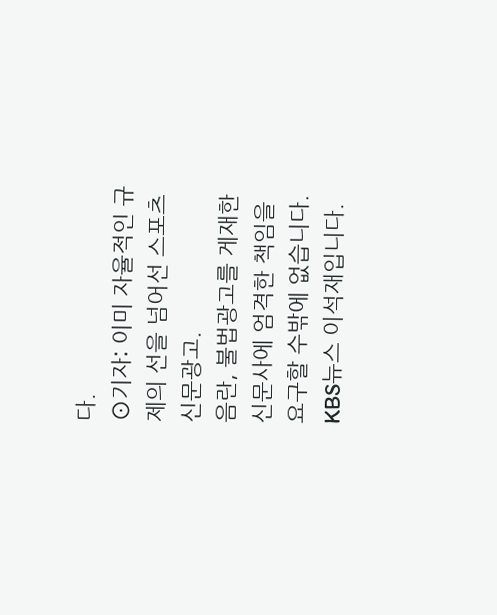다.
⊙기자: 이미 자율적인 규제의 선을 넘어선 스포츠 신문광고.
음란, 불법광고를 게재한 신문사에 엄격한 책임을 요구할 수밖에 없습니다.
KBS뉴스 이석재입니다.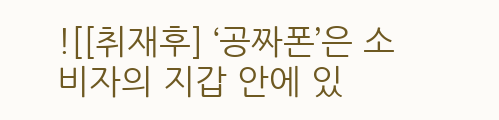![[취재후] ‘공짜폰’은 소비자의 지갑 안에 있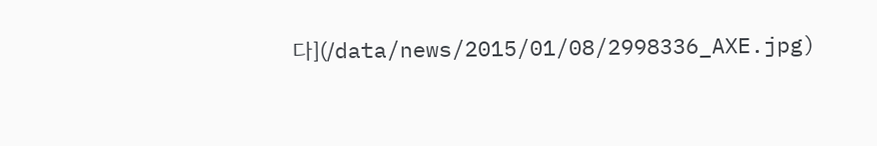다](/data/news/2015/01/08/2998336_AXE.jpg)